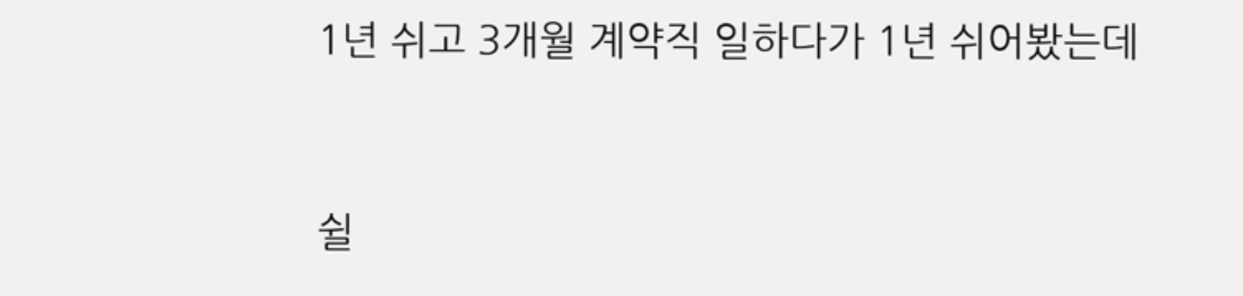1년 쉬고 3개월 계약직 일하다가 1년 쉬어봤는데


쉴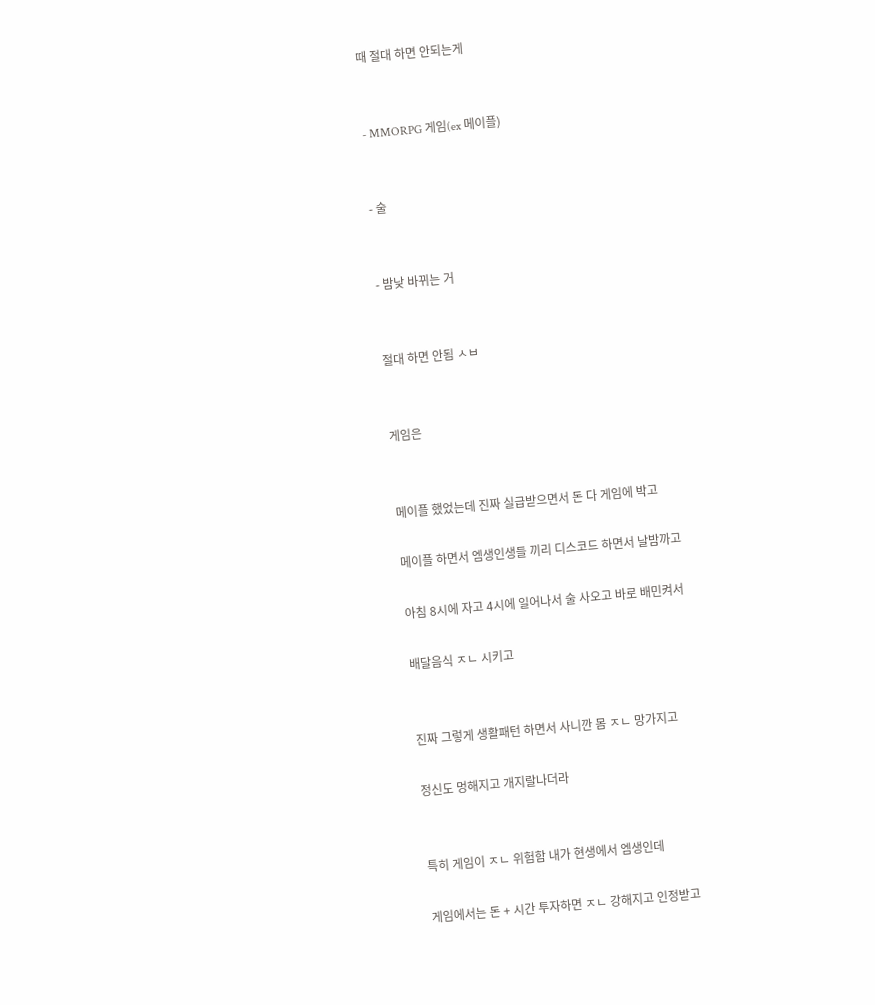때 절대 하면 안되는게


- MMORPG 게임(ex 메이플)


- 술


- 밤낮 바뀌는 거


절대 하면 안됨 ㅅㅂ


게임은


메이플 했었는데 진짜 실급받으면서 돈 다 게임에 박고

메이플 하면서 엠생인생들 끼리 디스코드 하면서 날밤까고

아침 8시에 자고 4시에 일어나서 술 사오고 바로 배민켜서

배달음식 ㅈㄴ 시키고


진짜 그렇게 생활패턴 하면서 사니깐 몸 ㅈㄴ 망가지고

정신도 멍해지고 개지랄나더라


특히 게임이 ㅈㄴ 위험함 내가 현생에서 엠생인데

게임에서는 돈 + 시간 투자하면 ㅈㄴ 강해지고 인정받고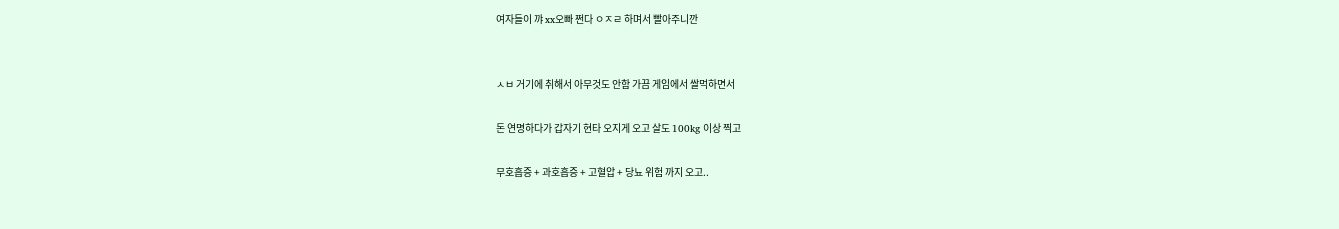여자들이 꺄 xx오빠 쩐다 ㅇㅈㄹ 하며서 빨아주니깐


ㅅㅂ 거기에 취해서 아무것도 안함 가끔 게임에서 쌀먹하면서

돈 연명하다가 갑자기 현타 오지게 오고 살도 100kg 이상 찍고

무호흡증 + 과호흡증 + 고혈압 + 당뇨 위험 까지 오고..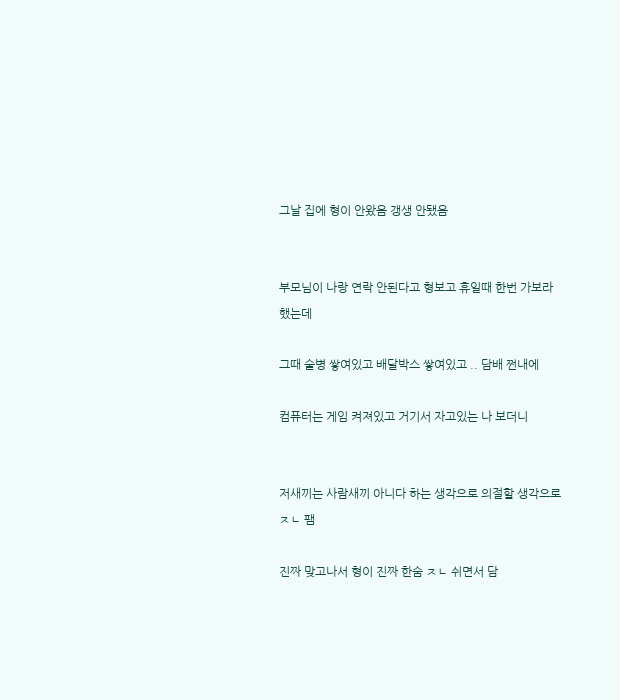그날 집에 형이 안왔음 갱생 안됐음


부모님이 나랑 연락 안된다고 형보고 휴일때 한번 가보라 했는데

그때 술병 쌓여있고 배달박스 쌓여있고 .. 담배 쩐내에

컴퓨터는 게임 켜져있고 거기서 자고있는 나 보더니


저새끼는 사람새끼 아니다 하는 생각으로 의절할 생각으로 ㅈㄴ 팸

진짜 맞고나서 형이 진짜 한숨 ㅈㄴ 쉬면서 담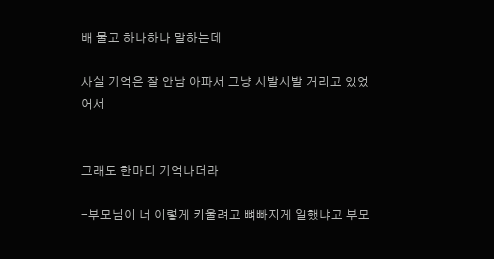배 물고 하나하나 말하는데

사실 기억은 잘 안남 아파서 그냥 시발시발 거리고 있었어서


그래도 한마디 기억나더라

-부모님이 너 이렇게 키울려고 뼈빠지게 일했냐고 부모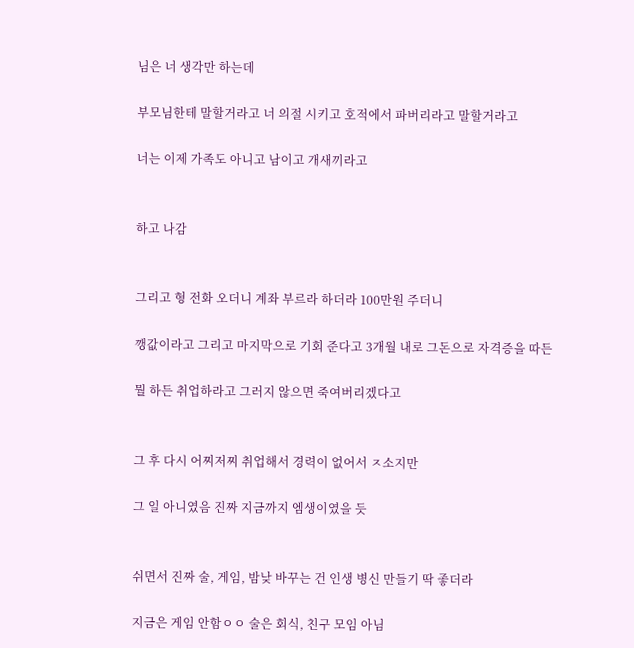님은 너 생각만 하는데

부모님한테 말할거라고 너 의절 시키고 호적에서 파버리라고 말할거라고

너는 이제 가족도 아니고 남이고 개새끼라고


하고 나감


그리고 형 전화 오더니 계좌 부르라 하더라 100만원 주더니

깽값이라고 그리고 마지막으로 기회 준다고 3개월 내로 그돈으로 자격증을 따든

뭘 하든 취업하라고 그러지 않으면 죽여버리겠다고


그 후 다시 어찌저찌 취업해서 경력이 없어서 ㅈ소지만

그 일 아니였음 진짜 지금까지 엠생이였을 듯


쉬면서 진짜 술, 게임, 밤낮 바꾸는 건 인생 병신 만들기 딱 좋더라

지금은 게임 안함ㅇㅇ 술은 회식, 친구 모임 아님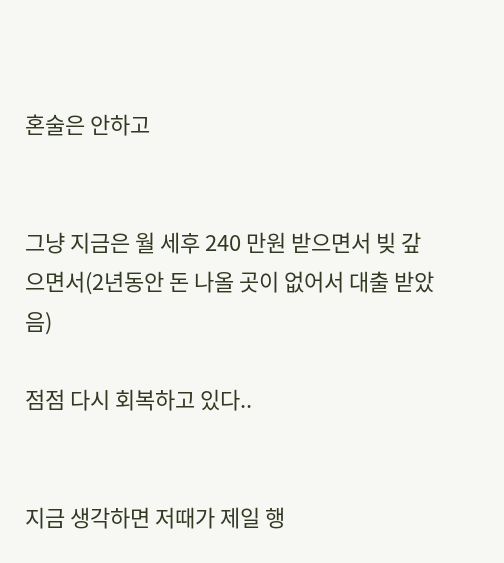혼술은 안하고


그냥 지금은 월 세후 240 만원 받으면서 빚 갚으면서(2년동안 돈 나올 곳이 없어서 대출 받았음)

점점 다시 회복하고 있다..


지금 생각하면 저때가 제일 행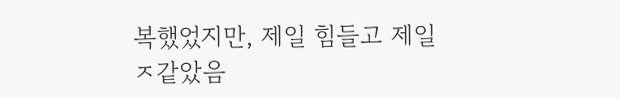복했었지만, 제일 힘들고 제일 ㅈ같았음